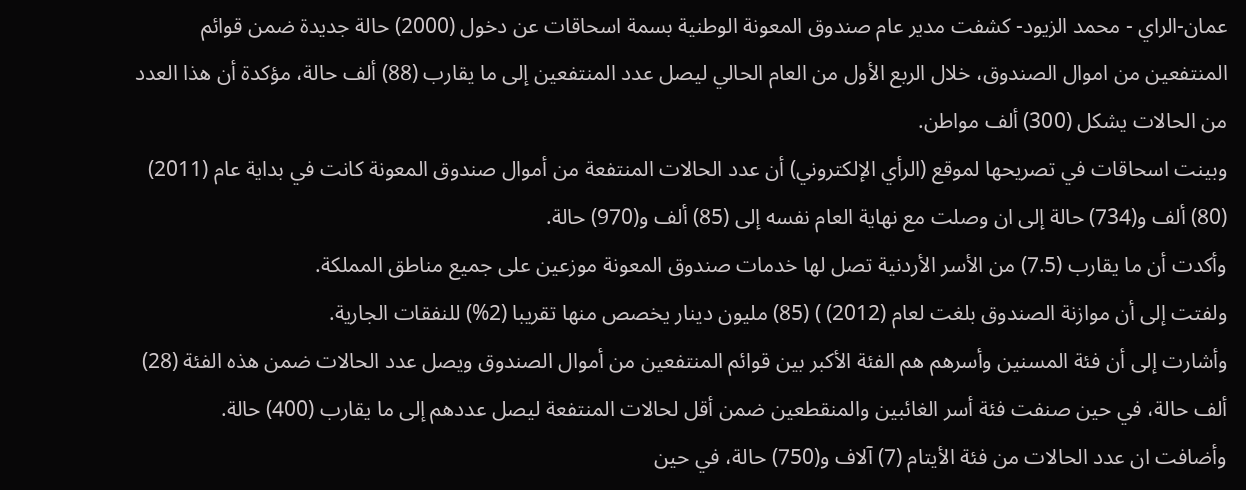عمان-الراي - محمد الزيود- كشفت مدير عام صندوق المعونة الوطنية بسمة اسحاقات عن دخول (2000) حالة جديدة ضمن قوائم المنتفعين من اموال الصندوق، خلال الربع الأول من العام الحالي ليصل عدد المنتفعين إلى ما يقارب (88) ألف حالة، مؤكدة أن هذا العدد من الحالات يشكل (300) ألف مواطن.
وبينت اسحاقات في تصريحها لموقع (الرأي الإلكتروني) أن عدد الحالات المنتفعة من أموال صندوق المعونة كانت في بداية عام (2011) (80) ألف و(734) حالة إلى ان وصلت مع نهاية العام نفسه إلى (85) ألف و(970) حالة.
وأكدت أن ما يقارب (7.5) من الأسر الأردنية تصل لها خدمات صندوق المعونة موزعين على جميع مناطق المملكة.
ولفتت إلى أن موازنة الصندوق بلغت لعام (2012) ) (85) مليون دينار يخصص منها تقريبا (2%) للنفقات الجارية.
وأشارت إلى أن فئة المسنين وأسرهم هم الفئة الأكبر بين قوائم المنتفعين من أموال الصندوق ويصل عدد الحالات ضمن هذه الفئة (28) ألف حالة، في حين صنفت فئة أسر الغائبين والمنقطعين ضمن أقل لحالات المنتفعة ليصل عددهم إلى ما يقارب (400) حالة.
وأضافت ان عدد الحالات من فئة الأيتام (7) آلاف و(750) حالة، في حين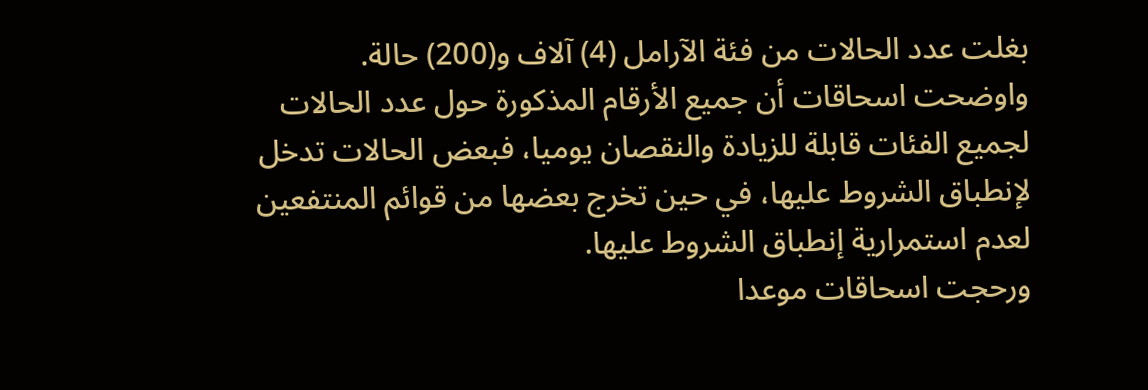بغلت عدد الحالات من فئة الآرامل (4) آلاف و(200) حالة.
واوضحت اسحاقات أن جميع الأرقام المذكورة حول عدد الحالات لجميع الفئات قابلة للزيادة والنقصان يوميا، فبعض الحالات تدخل لإنطباق الشروط عليها، في حين تخرج بعضها من قوائم المنتفعين لعدم استمرارية إنطباق الشروط عليها.
ورحجت اسحاقات موعدا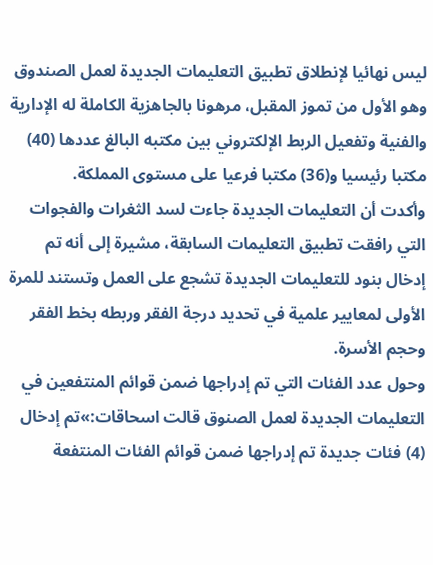ليس نهائيا لإنطلاق تطبيق التعليمات الجديدة لعمل الصندوق وهو الأول من تموز المقبل، مرهونا بالجاهزية الكاملة له الإدارية والفنية وتفعيل الربط الإلكتروني بين مكتبه البالغ عددها (40) مكتبا رئيسيا و(36) مكتبا فرعيا على مستوى المملكة.
وأكدت أن التعليمات الجديدة جاءت لسد الثغرات والفجوات التي رافقت تطبيق التعليمات السابقة، مشيرة إلى أنه تم إدخال بنود للتعليمات الجديدة تشجع على العمل وتستند للمرة الأولى لمعايير علمية في تحديد درجة الفقر وربطه بخط الفقر وحجم الأسرة.
وحول عدد الفئات التي تم إدراجها ضمن قوائم المنتفعين في التعليمات الجديدة لعمل الصنوق قالت اسحاقات:»تم إدخال (4) فئات جديدة تم إدراجها ضمن قوائم الفئات المنتفعة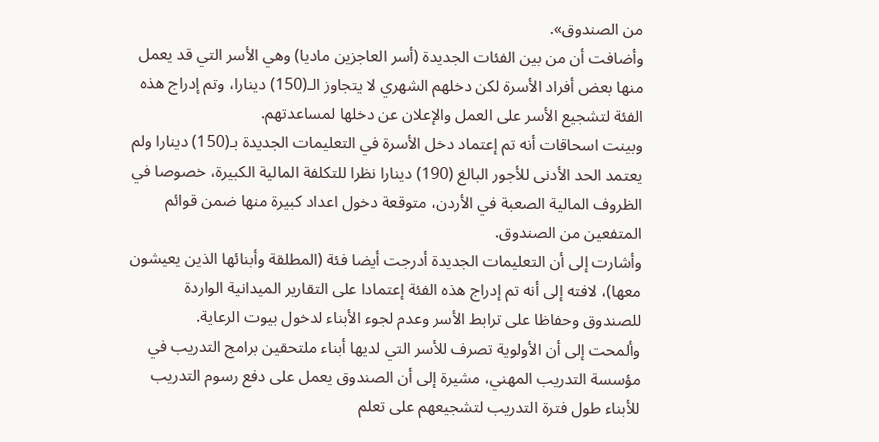من الصندوق».
وأضافت أن من بين الفئات الجديدة (أسر العاجزين ماديا) وهي الأسر التي قد يعمل منها بعض أفراد الأسرة لكن دخلهم الشهري لا يتجاوز الـ(150) دينارا، وتم إدراج هذه الفئة لتشجيع الأسر على العمل والإعلان عن دخلها لمساعدتهم.
وبينت اسحاقات أنه تم إعتماد دخل الأسرة في التعليمات الجديدة بـ(150) دينارا ولم يعتمد الحد الأدنى للأجور البالغ (190) دينارا نظرا للتكلفة المالية الكبيرة، خصوصا في الظروف المالية الصعبة في الأردن، متوقعة دخول اعداد كبيرة منها ضمن قوائم المتفعين من الصندوق.
وأشارت إلى أن التعليمات الجديدة أدرجت أيضا فئة (المطلقة وأبنائها الذين يعيشون معها)، لافته إلى أنه تم إدراج هذه الفئة إعتمادا على التقارير الميدانية الواردة للصندوق وحفاظا على ترابط الأسر وعدم لجوء الأبناء لدخول بيوت الرعاية.
وألمحت إلى أن الأولوية تصرف للأسر التي لديها أبناء ملتحقين برامج التدريب في مؤسسة التدريب المهني، مشيرة إلى أن الصندوق يعمل على دفع رسوم التدريب للأبناء طول فترة التدريب لتشجيعهم على تعلم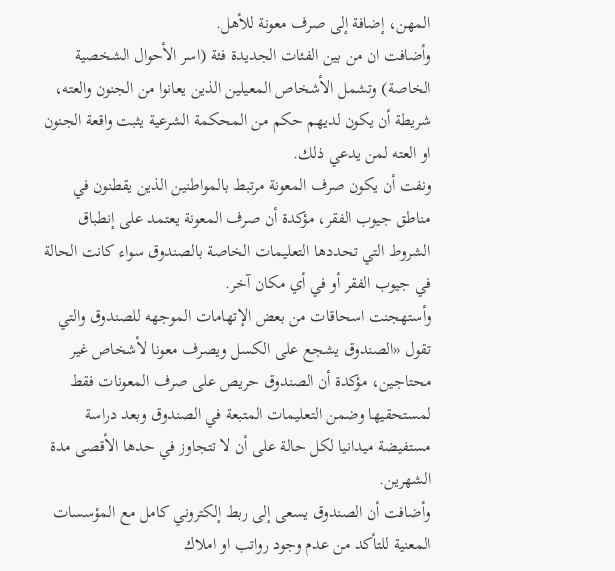المهن، إضافة إلى صرف معونة للأهل.
وأضافت ان من بين الفئات الجديدة فئة (اسر الأحوال الشخصية الخاصة) وتشمل الأشخاص المعيلين الذين يعانوا من الجنون والعته، شريطة أن يكون لديهم حكم من المحكمة الشرعية يثبت واقعة الجنون او العته لمن يدعي ذلك.
ونفت أن يكون صرف المعونة مرتبط بالمواطنين الذين يقطنون في مناطق جيوب الفقر، مؤكدة أن صرف المعونة يعتمد على إنطباق الشروط التي تحددها التعليمات الخاصة بالصندوق سواء كانت الحالة في جيوب الفقر أو في أي مكان آخر.
وأستهجنت اسحاقات من بعض الإتهامات الموجهه للصندوق والتي تقول «الصندوق يشجع على الكسل ويصرف معونا لأشخاص غير محتاجين، مؤكدة أن الصندوق حريص على صرف المعونات فقط لمستحقيها وضمن التعليمات المتبعة في الصندوق وبعد دراسة مستفيضة ميدانيا لكل حالة على أن لا تتجاوز في حدها الأقصى مدة الشهرين.
وأضافت أن الصندوق يسعى إلى ربط إلكتروني كامل مع المؤسسات المعنية للتأكد من عدم وجود رواتب او املاك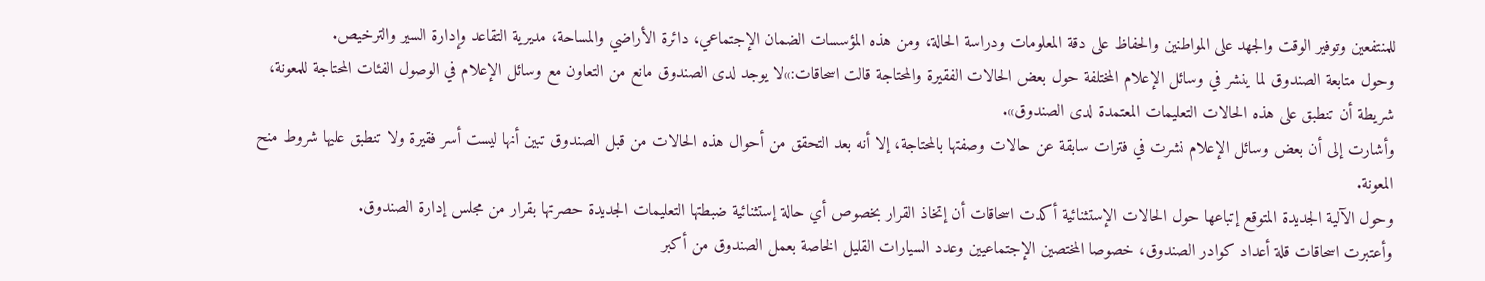للمنتفعين وتوفير الوقت والجهد على المواطنين والحفاظ على دقة المعلومات ودراسة الحالة، ومن هذه المؤسسات الضمان الإجتماعي، دائرة الأراضي والمساحة، مديرية التقاعد وإدارة السير والترخيص.
وحول متابعة الصندوق لما ينشر في وسائل الإعلام المختلفة حول بعض الحالات الفقيرة والمحتاجة قالت اسحاقات:»لا يوجد لدى الصندوق مانع من التعاون مع وسائل الإعلام في الوصول الفئات المحتاجة للمعونة، شريطة أن تنطبق على هذه الحالات التعليمات المعتمدة لدى الصندوق».
وأشارت إلى أن بعض وسائل الإعلام نشرت في فترات سابقة عن حالات وصفتها بالمحتاجة، إلا أنه بعد التحقق من أحوال هذه الحالات من قبل الصندوق تبين أنها ليست أسر فقيرة ولا تنطبق عليها شروط منح المعونة.
وحول الآلية الجديدة المتوقع إتباعها حول الحالات الإستثنائية أكدت اسحاقات أن إتخاذ القرار بخصوص أي حالة إستثنائية ضبطتها التعليمات الجديدة حصرتها بقرار من مجلس إدارة الصندوق.
وأعتبرت اسحاقات قلة أعداد كوادر الصندوق، خصوصا المختصين الإجتماعيين وعدد السيارات القليل الخاصة بعمل الصندوق من أكبر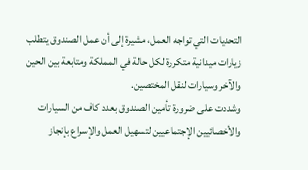التحديات التي تواجه العمل، مشيرة إلى أن عمل الصندوق يتطلب زيارات ميدانية متكررة لكل حالة في المملكة ومتابعة بين الحين والآخر وسيارات لنقل المختصين.
وشددت على ضرورة تأمين الصندوق بعدد كاف من السيارات والأخصائيين الإجتماعيين لتسهيل العمل والإسراع بإنجاز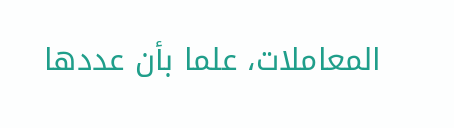المعاملات، علما بأن عددها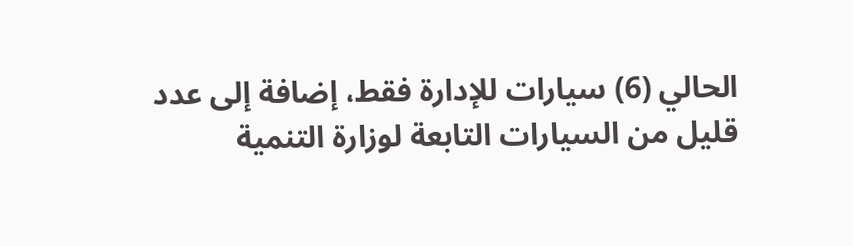الحالي (6) سيارات للإدارة فقط، إضافة إلى عدد قليل من السيارات التابعة لوزارة التنمية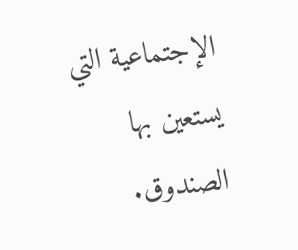الإجتماعية التي يستعين بها الصندوق.